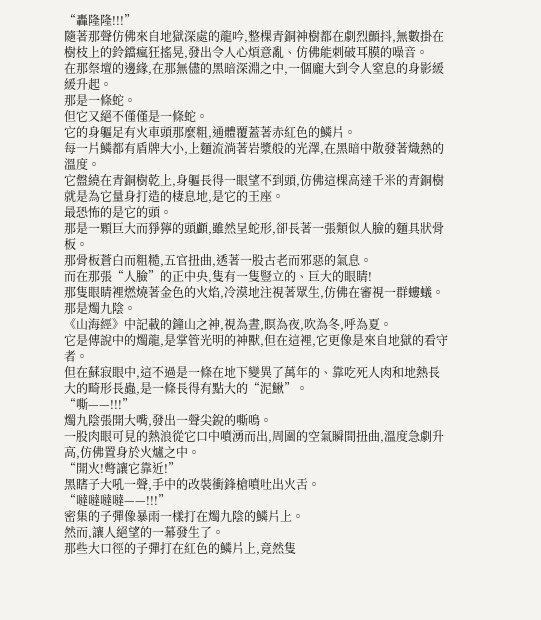“轟隆隆!!!”
隨著那聲仿佛來自地獄深處的龍吟,整棵青銅神樹都在劇烈顫抖,無數掛在樹枝上的鈴鐺瘋狂搖晃,發出令人心煩意亂、仿佛能刺破耳膜的噪音。
在那祭壇的邊緣,在那無儘的黑暗深淵之中,一個龐大到令人窒息的身影緩緩升起。
那是一條蛇。
但它又絕不僅僅是一條蛇。
它的身軀足有火車頭那麼粗,通體覆蓋著赤紅色的鱗片。
每一片鱗都有盾牌大小,上麵流淌著岩漿般的光澤,在黑暗中散發著熾熱的溫度。
它盤繞在青銅樹乾上,身軀長得一眼望不到頭,仿佛這棵高達千米的青銅樹就是為它量身打造的棲息地,是它的王座。
最恐怖的是它的頭。
那是一顆巨大而猙獰的頭顱,雖然呈蛇形,卻長著一張類似人臉的麵具狀骨板。
那骨板蒼白而粗糙,五官扭曲,透著一股古老而邪惡的氣息。
而在那張“人臉”的正中央,隻有一隻豎立的、巨大的眼睛!
那隻眼睛裡燃燒著金色的火焰,冷漠地注視著眾生,仿佛在審視一群螻蟻。
那是燭九陰。
《山海經》中記載的鐘山之神,視為晝,瞑為夜,吹為冬,呼為夏。
它是傳說中的燭龍,是掌管光明的神獸,但在這裡,它更像是來自地獄的看守者。
但在蘇寂眼中,這不過是一條在地下變異了萬年的、靠吃死人肉和地熱長大的畸形長蟲,是一條長得有點大的“泥鰍”。
“嘶——!!!”
燭九陰張開大嘴,發出一聲尖銳的嘶鳴。
一股肉眼可見的熱浪從它口中噴湧而出,周圍的空氣瞬間扭曲,溫度急劇升高,仿佛置身於火爐之中。
“開火!彆讓它靠近!”
黑瞎子大吼一聲,手中的改裝衝鋒槍噴吐出火舌。
“噠噠噠噠——!!!”
密集的子彈像暴雨一樣打在燭九陰的鱗片上。
然而,讓人絕望的一幕發生了。
那些大口徑的子彈打在紅色的鱗片上,竟然隻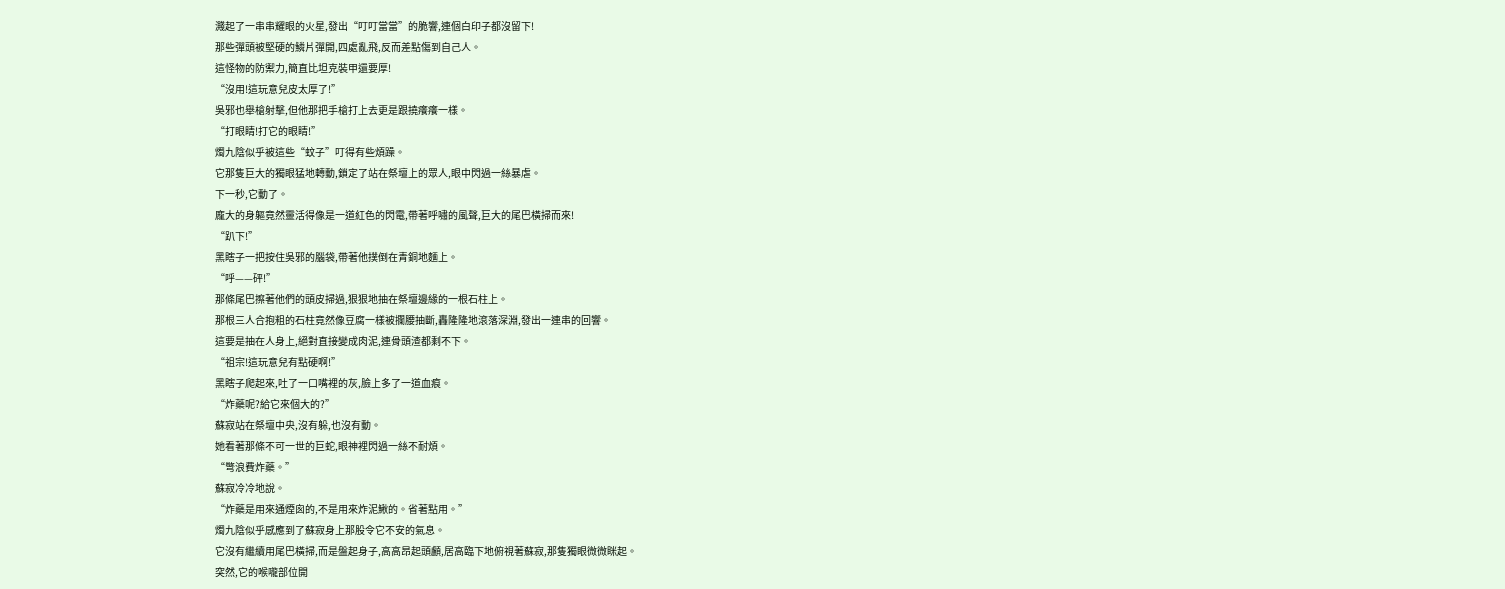濺起了一串串耀眼的火星,發出“叮叮當當”的脆響,連個白印子都沒留下!
那些彈頭被堅硬的鱗片彈開,四處亂飛,反而差點傷到自己人。
這怪物的防禦力,簡直比坦克裝甲還要厚!
“沒用!這玩意兒皮太厚了!”
吳邪也舉槍射擊,但他那把手槍打上去更是跟撓癢癢一樣。
“打眼睛!打它的眼睛!”
燭九陰似乎被這些“蚊子”叮得有些煩躁。
它那隻巨大的獨眼猛地轉動,鎖定了站在祭壇上的眾人,眼中閃過一絲暴虐。
下一秒,它動了。
龐大的身軀竟然靈活得像是一道紅色的閃電,帶著呼嘯的風聲,巨大的尾巴橫掃而來!
“趴下!”
黑瞎子一把按住吳邪的腦袋,帶著他撲倒在青銅地麵上。
“呼——砰!”
那條尾巴擦著他們的頭皮掃過,狠狠地抽在祭壇邊緣的一根石柱上。
那根三人合抱粗的石柱竟然像豆腐一樣被攔腰抽斷,轟隆隆地滾落深淵,發出一連串的回響。
這要是抽在人身上,絕對直接變成肉泥,連骨頭渣都剩不下。
“祖宗!這玩意兒有點硬啊!”
黑瞎子爬起來,吐了一口嘴裡的灰,臉上多了一道血痕。
“炸藥呢?給它來個大的?”
蘇寂站在祭壇中央,沒有躲,也沒有動。
她看著那條不可一世的巨蛇,眼神裡閃過一絲不耐煩。
“彆浪費炸藥。”
蘇寂冷冷地說。
“炸藥是用來通煙囪的,不是用來炸泥鰍的。省著點用。”
燭九陰似乎感應到了蘇寂身上那股令它不安的氣息。
它沒有繼續用尾巴橫掃,而是盤起身子,高高昂起頭顱,居高臨下地俯視著蘇寂,那隻獨眼微微眯起。
突然,它的喉嚨部位開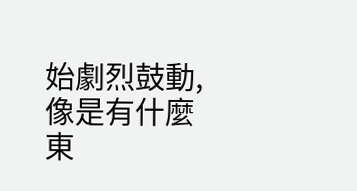始劇烈鼓動,像是有什麼東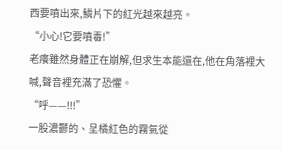西要噴出來,鱗片下的紅光越來越亮。
“小心!它要噴毒!”
老癢雖然身體正在崩解,但求生本能還在,他在角落裡大喊,聲音裡充滿了恐懼。
“呼——!!!”
一股濃鬱的、呈橘紅色的霧氣從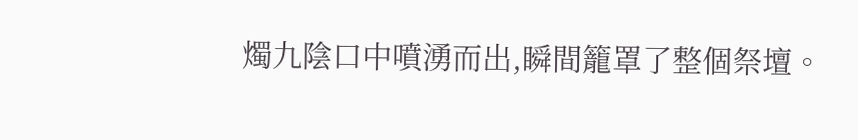燭九陰口中噴湧而出,瞬間籠罩了整個祭壇。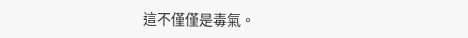這不僅僅是毒氣。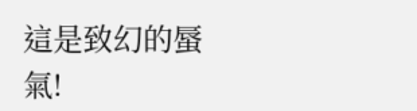這是致幻的蜃氣!